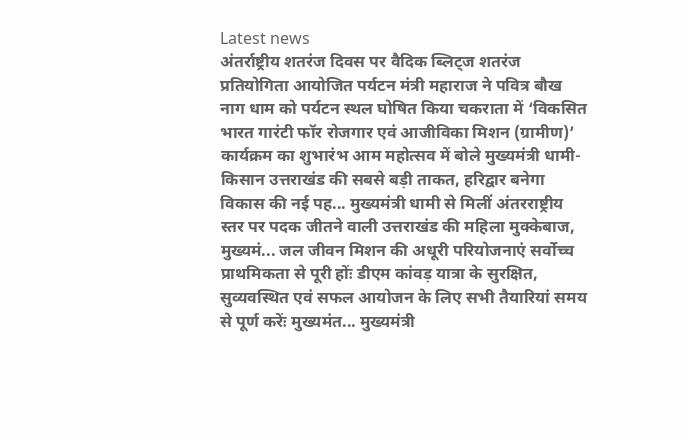Latest news
अंतर्राष्ट्रीय शतरंज दिवस पर वैदिक ब्लिट्ज शतरंज प्रतियोगिता आयोजित पर्यटन मंत्री महाराज ने पवित्र बौख नाग धाम को पर्यटन स्थल घोषित किया चकराता में ‘विकसित भारत गारंटी फॉर रोजगार एवं आजीविका मिशन (ग्रामीण)’ कार्यक्रम का शुभारंभ आम महोत्सव में बोले मुख्यमंत्री धामी-किसान उत्तराखंड की सबसे बड़ी ताकत, हरिद्वार बनेगा विकास की नई पह... मुख्यमंत्री धामी से मिलीं अंतरराष्ट्रीय स्तर पर पदक जीतने वाली उत्तराखंड की महिला मुक्केबाज, मुख्यमं... जल जीवन मिशन की अधूरी परियोजनाएं सर्वोच्च प्राथमिकता से पूरी होंः डीएम कांवड़ यात्रा के सुरक्षित, सुव्यवस्थित एवं सफल आयोजन के लिए सभी तैयारियां समय से पूर्ण करेंः मुख्यमंत... मुख्यमंत्री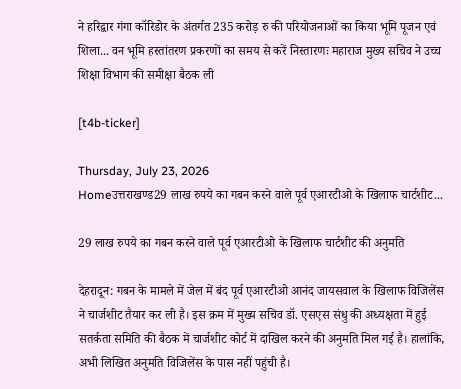ने हरिद्वार गंगा कॉरिडोर के अंतर्गत 235 करोड़ रु की परियोजनाओं का किया भूमि पूजन एवं शिला... वन भूमि हस्तांतरण प्रकरणों का समय से करें निस्तारणः महाराज मुख्य सचिव ने उच्च शिक्षा विभाग की समीक्षा बैठक ली

[t4b-ticker]

Thursday, July 23, 2026
Homeउत्तराखण्ड29 लाख रुपये का गबन करने वाले पूर्व एआरटीओ के खिलाफ चार्टशीट...

29 लाख रुपये का गबन करने वाले पूर्व एआरटीओ के खिलाफ चार्टशीट की अनुमति

देहरादून: गबन के मामले में जेल में बंद पूर्व एआरटीओ आनंद जायसवाल के खिलाफ विजिलेंस ने चार्जशीट तैयार कर ली है। इस क्रम में मुख्य सचिव डॉ. एसएस संधु की अध्यक्षता में हुई सतर्कता समिति की बैठक में चार्जशीट कोर्ट में दाखिल करने की अनुमति मिल गई है। हालांकि, अभी लिखित अनुमति विजिलेंस के पास नहीं पहुंची है।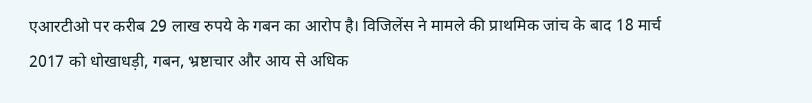एआरटीओ पर करीब 29 लाख रुपये के गबन का आरोप है। विजिलेंस ने मामले की प्राथमिक जांच के बाद 18 मार्च 2017 को धोखाधड़ी, गबन, भ्रष्टाचार और आय से अधिक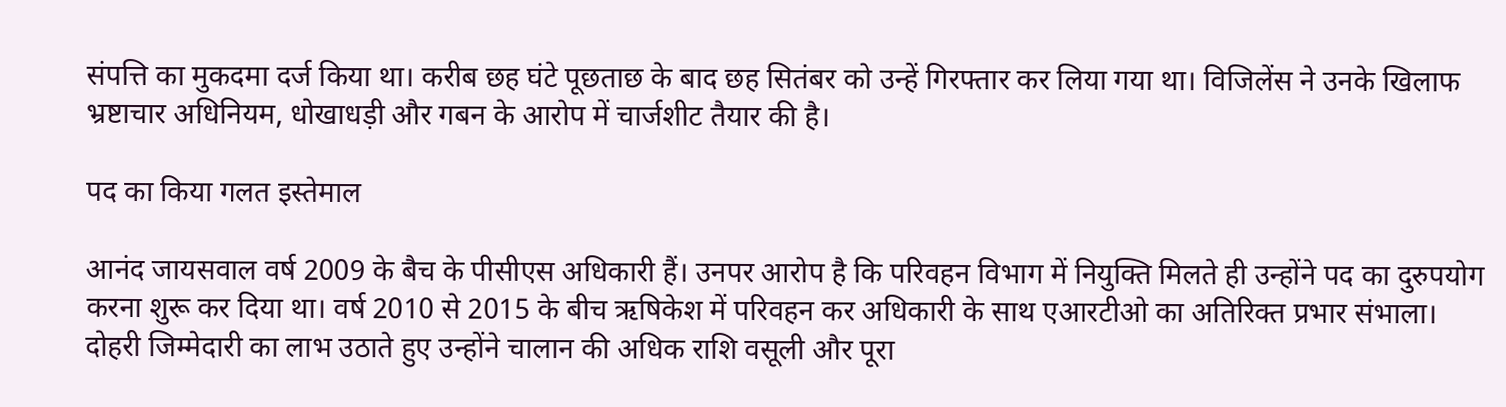संपत्ति का मुकदमा दर्ज किया था। करीब छह घंटे पूछताछ के बाद छह सितंबर को उन्हें गिरफ्तार कर लिया गया था। विजिलेंस ने उनके खिलाफ भ्रष्टाचार अधिनियम, धोखाधड़ी और गबन के आरोप में चार्जशीट तैयार की है।

पद का किया गलत इस्तेमाल

आनंद जायसवाल वर्ष 2009 के बैच के पीसीएस अधिकारी हैं। उनपर आरोप है कि परिवहन विभाग में नियुक्ति मिलते ही उन्होंने पद का दुरुपयोग करना शुरू कर दिया था। वर्ष 2010 से 2015 के बीच ऋषिकेश में परिवहन कर अधिकारी के साथ एआरटीओ का अतिरिक्त प्रभार संभाला। दोहरी जिम्मेदारी का लाभ उठाते हुए उन्होंने चालान की अधिक राशि वसूली और पूरा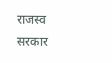राजस्व सरकार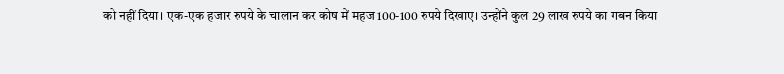को नहीं दिया। एक-एक हजार रुपये के चालान कर कोष में महज 100-100 रुपये दिखाए। उन्होंने कुल 29 लाख रुपये का गबन किया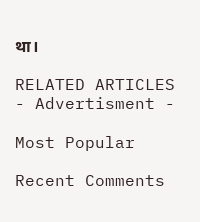था।

RELATED ARTICLES
- Advertisment -

Most Popular

Recent Comments